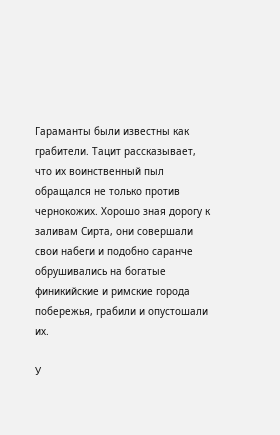Гараманты были известны как грабители. Тацит рассказывает, что их воинственный пыл обращался не только против чернокожих. Хорошо зная дорогу к заливам Сирта, они совершали свои набеги и подобно саранче обрушивались на богатые финикийские и римские города побережья, грабили и опустошали их.

У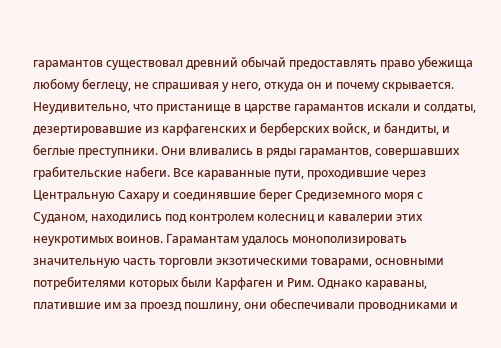гарамантов существовал древний обычай предоставлять право убежища любому беглецу, не спрашивая у него, откуда он и почему скрывается. Неудивительно, что пристанище в царстве гарамантов искали и солдаты, дезертировавшие из карфагенских и берберских войск, и бандиты, и беглые преступники. Они вливались в ряды гарамантов, совершавших грабительские набеги. Все караванные пути, проходившие через Центральную Сахару и соединявшие берег Средиземного моря с Суданом, находились под контролем колесниц и кавалерии этих неукротимых воинов. Гарамантам удалось монополизировать значительную часть торговли экзотическими товарами, основными потребителями которых были Карфаген и Рим. Однако караваны, платившие им за проезд пошлину, они обеспечивали проводниками и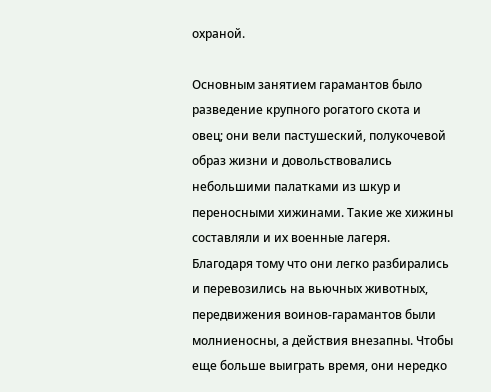охраной.

Основным занятием гарамантов было разведение крупного рогатого скота и овец; они вели пастушеский, полукочевой образ жизни и довольствовались небольшими палатками из шкур и переносными хижинами. Такие же хижины составляли и их военные лагеря. Благодаря тому что они легко разбирались и перевозились на вьючных животных, передвижения воинов-гарамантов были молниеносны, а действия внезапны. Чтобы еще больше выиграть время, они нередко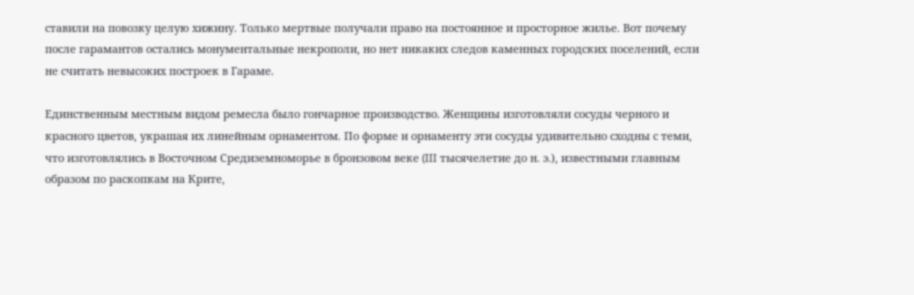ставили на повозку целую хижину. Только мертвые получали право на постоянное и просторное жилье. Вот почему после гарамантов остались монументальные некрополи, но нет никаких следов каменных городских поселений, если не считать невысоких построек в Гараме.

Единственным местным видом ремесла было гончарное производство. Женщины изготовляли сосуды черного и красного цветов, украшая их линейным орнаментом. По форме и орнаменту эти сосуды удивительно сходны с теми, что изготовлялись в Восточном Средиземноморье в бронзовом веке (III тысячелетие до н. э.), известными главным образом по раскопкам на Крите,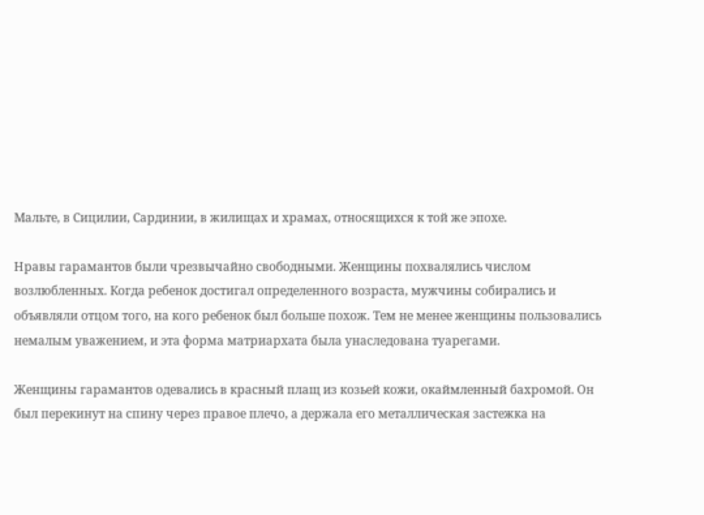Мальте, в Сицилии, Сардинии, в жилищах и храмах, относящихся к той же эпохе.

Нравы гарамантов были чрезвычайно свободными. Женщины похвалялись числом возлюбленных. Когда ребенок достигал определенного возраста, мужчины собирались и объявляли отцом того, на кого ребенок был больше похож. Тем не менее женщины пользовались немалым уважением, и эта форма матриархата была унаследована туарегами.

Женщины гарамантов одевались в красный плащ из козьей кожи, окаймленный бахромой. Он был перекинут на спину через правое плечо, а держала его металлическая застежка на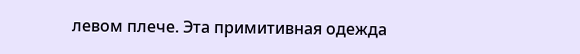левом плече. Эта примитивная одежда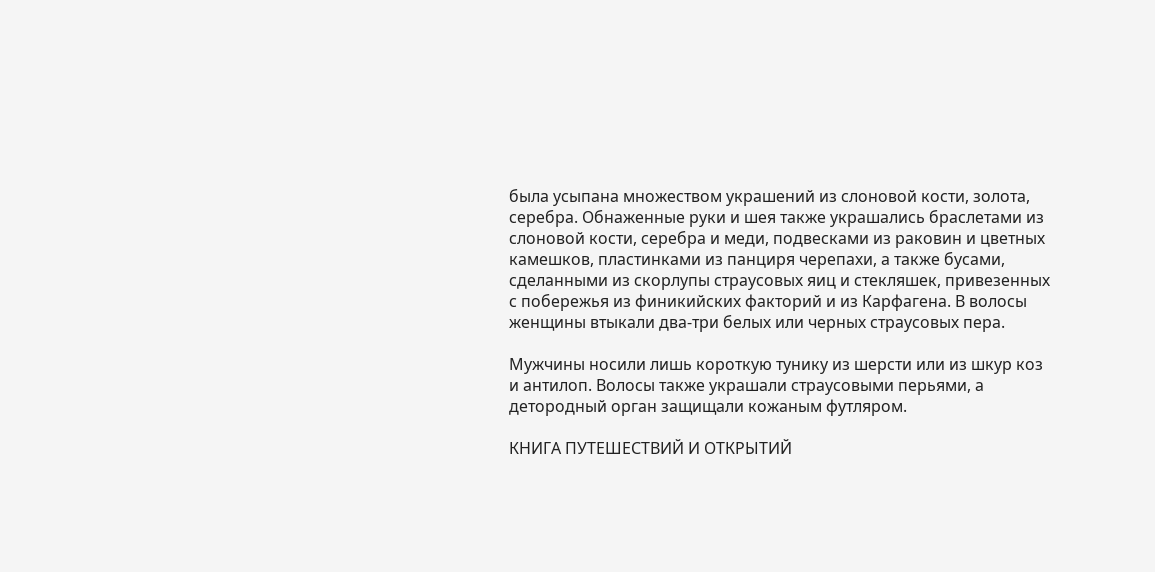была усыпана множеством украшений из слоновой кости, золота, серебра. Обнаженные руки и шея также украшались браслетами из слоновой кости, серебра и меди, подвесками из раковин и цветных камешков, пластинками из панциря черепахи, а также бусами, сделанными из скорлупы страусовых яиц и стекляшек, привезенных с побережья из финикийских факторий и из Карфагена. В волосы женщины втыкали два-три белых или черных страусовых пера.

Мужчины носили лишь короткую тунику из шерсти или из шкур коз и антилоп. Волосы также украшали страусовыми перьями, а детородный орган защищали кожаным футляром.

КНИГА ПУТЕШЕСТВИЙ И ОТКРЫТИЙ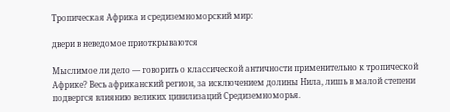Тропическая Африка и средиземноморский мир:

двери в неведомое приоткрываются

Мыслимое ли дело — говорить о классической античности применительно к тропической Африке? Весь африканский регион, за исключением долины Нила, лишь в малой степени подвергся влиянию великих цивилизаций Средиземноморья.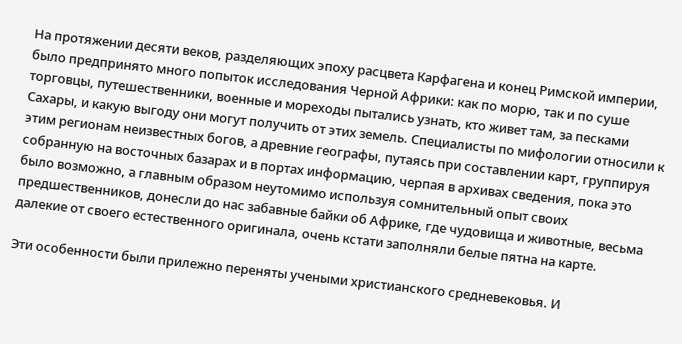На протяжении десяти веков, разделяющих эпоху расцвета Карфагена и конец Римской империи, было предпринято много попыток исследования Черной Африки: как по морю, так и по суше торговцы, путешественники, военные и мореходы пытались узнать, кто живет там, за песками Сахары, и какую выгоду они могут получить от этих земель. Специалисты по мифологии относили к этим регионам неизвестных богов, а древние географы, путаясь при составлении карт, группируя собранную на восточных базарах и в портах информацию, черпая в архивах сведения, пока это было возможно, а главным образом неутомимо используя сомнительный опыт своих предшественников, донесли до нас забавные байки об Африке, где чудовища и животные, весьма далекие от своего естественного оригинала, очень кстати заполняли белые пятна на карте.

Эти особенности были прилежно переняты учеными христианского средневековья. И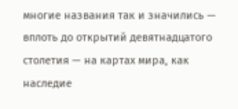многие названия так и значились — вплоть до открытий девятнадцатого столетия — на картах мира, как наследие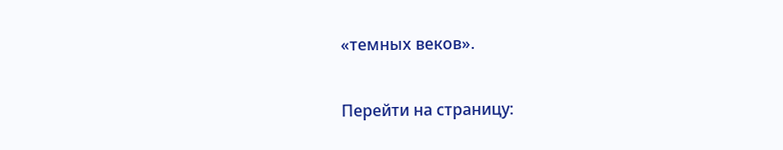«темных веков».

Перейти на страницу: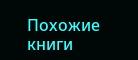Похожие книги